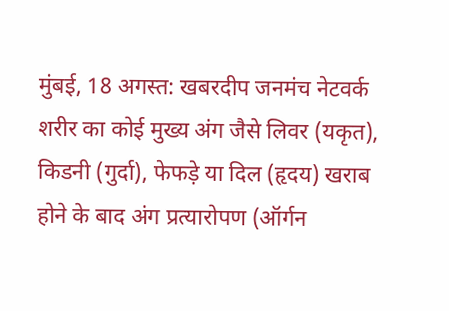मुंबई, 18 अगस्त: खबरदीप जनमंच नेटवर्क
शरीर का कोई मुख्य अंग जैसे लिवर (यकृत), किडनी (गुर्दा), फेफड़े या दिल (हृदय) खराब होने के बाद अंग प्रत्यारोपण (ऑर्गन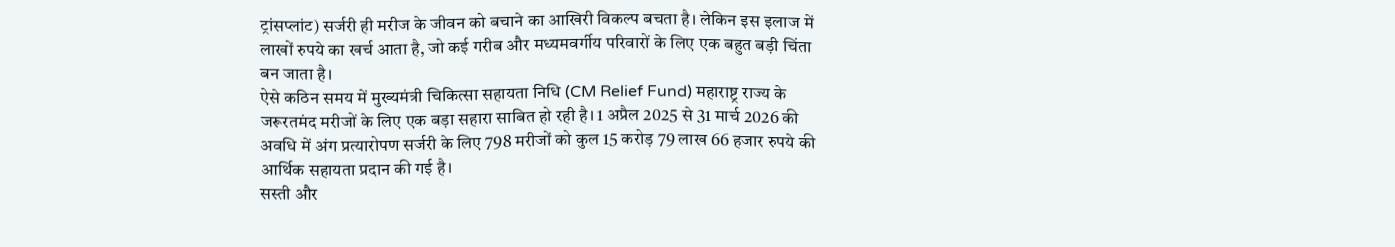ट्रांसप्लांट) सर्जरी ही मरीज के जीवन को बचाने का आखिरी विकल्प बचता है। लेकिन इस इलाज में लाखों रुपये का खर्च आता है, जो कई गरीब और मध्यमवर्गीय परिवारों के लिए एक बहुत बड़ी चिंता बन जाता है।
ऐसे कठिन समय में मुख्यमंत्री चिकित्सा सहायता निधि (CM Relief Fund) महाराष्ट्र राज्य के जरूरतमंद मरीजों के लिए एक बड़ा सहारा साबित हो रही है। 1 अप्रैल 2025 से 31 मार्च 2026 की अवधि में अंग प्रत्यारोपण सर्जरी के लिए 798 मरीजों को कुल 15 करोड़ 79 लाख 66 हजार रुपये की आर्थिक सहायता प्रदान की गई है।
सस्ती और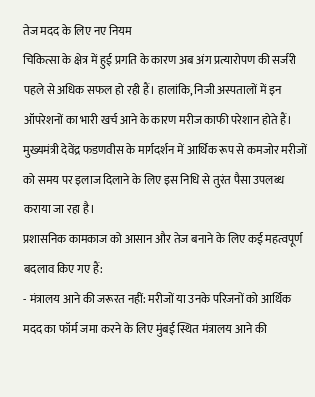तेज मदद के लिए नए नियम
चिकित्सा के क्षेत्र में हुई प्रगति के कारण अब अंग प्रत्यारोपण की सर्जरी पहले से अधिक सफल हो रही हैं। हालांकि, निजी अस्पतालों में इन ऑपरेशनों का भारी खर्च आने के कारण मरीज काफी परेशान होते हैं। मुख्यमंत्री देवेंद्र फडणवीस के मार्गदर्शन में आर्थिक रूप से कमजोर मरीजों को समय पर इलाज दिलाने के लिए इस निधि से तुरंत पैसा उपलब्ध कराया जा रहा है।
प्रशासनिक कामकाज को आसान और तेज बनाने के लिए कई महत्वपूर्ण बदलाव किए गए हैं:
- मंत्रालय आने की जरूरत नहीं: मरीजों या उनके परिजनों को आर्थिक मदद का फॉर्म जमा करने के लिए मुंबई स्थित मंत्रालय आने की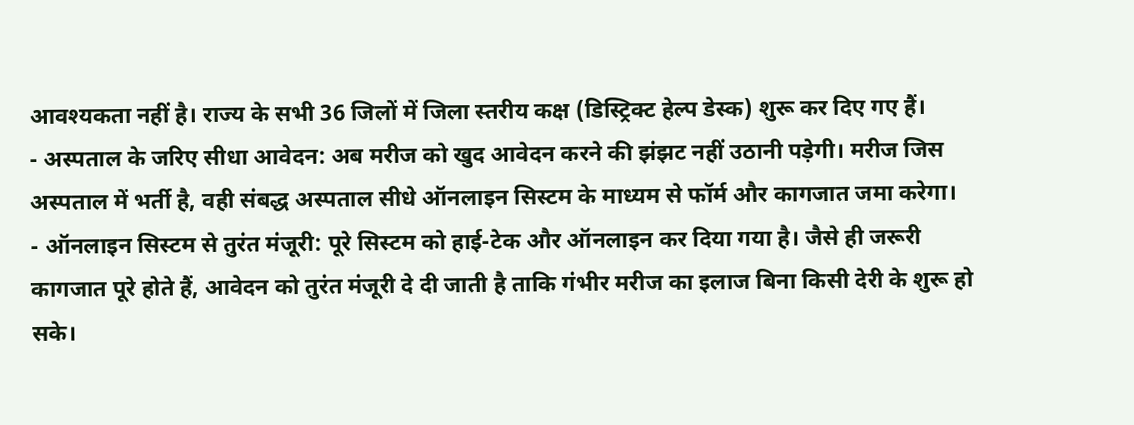आवश्यकता नहीं है। राज्य के सभी 36 जिलों में जिला स्तरीय कक्ष (डिस्ट्रिक्ट हेल्प डेस्क) शुरू कर दिए गए हैं।
- अस्पताल के जरिए सीधा आवेदन: अब मरीज को खुद आवेदन करने की झंझट नहीं उठानी पड़ेगी। मरीज जिस अस्पताल में भर्ती है, वही संबद्ध अस्पताल सीधे ऑनलाइन सिस्टम के माध्यम से फॉर्म और कागजात जमा करेगा।
- ऑनलाइन सिस्टम से तुरंत मंजूरी: पूरे सिस्टम को हाई-टेक और ऑनलाइन कर दिया गया है। जैसे ही जरूरी कागजात पूरे होते हैं, आवेदन को तुरंत मंजूरी दे दी जाती है ताकि गंभीर मरीज का इलाज बिना किसी देरी के शुरू हो सके।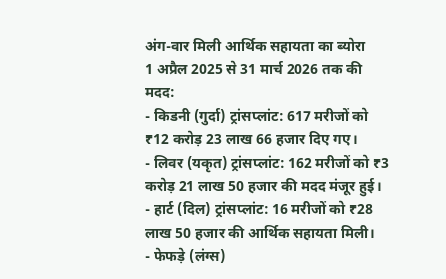अंग-वार मिली आर्थिक सहायता का ब्योरा
1 अप्रैल 2025 से 31 मार्च 2026 तक की मदद:
- किडनी (गुर्दा) ट्रांसप्लांट: 617 मरीजों को ₹12 करोड़ 23 लाख 66 हजार दिए गए।
- लिवर (यकृत) ट्रांसप्लांट: 162 मरीजों को ₹3 करोड़ 21 लाख 50 हजार की मदद मंजूर हुई।
- हार्ट (दिल) ट्रांसप्लांट: 16 मरीजों को ₹28 लाख 50 हजार की आर्थिक सहायता मिली।
- फेफड़े (लंग्स)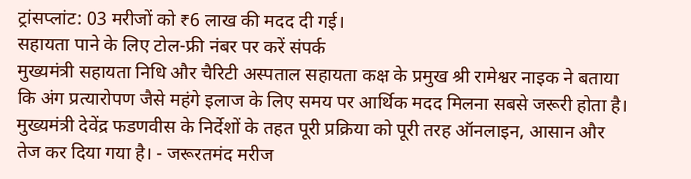ट्रांसप्लांट: 03 मरीजों को ₹6 लाख की मदद दी गई।
सहायता पाने के लिए टोल-फ्री नंबर पर करें संपर्क
मुख्यमंत्री सहायता निधि और चैरिटी अस्पताल सहायता कक्ष के प्रमुख श्री रामेश्वर नाइक ने बताया कि अंग प्रत्यारोपण जैसे महंगे इलाज के लिए समय पर आर्थिक मदद मिलना सबसे जरूरी होता है। मुख्यमंत्री देवेंद्र फडणवीस के निर्देशों के तहत पूरी प्रक्रिया को पूरी तरह ऑनलाइन, आसान और तेज कर दिया गया है। - जरूरतमंद मरीज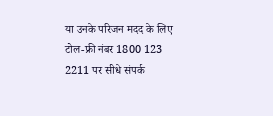या उनके परिजन मदद के लिए टोल-फ्री नंबर 1800 123 2211 पर सीधे संपर्क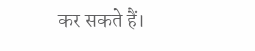कर सकते हैं।